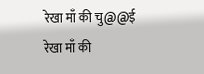रेखा माँ की चु@@ई
रेखा माँ की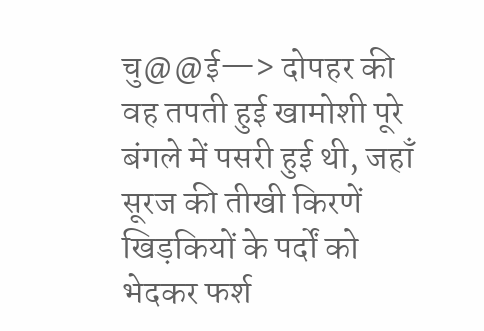चु@@ई—> दोपहर की वह तपती हुई खामोशी पूरे बंगले में पसरी हुई थी, जहाँ सूरज की तीखी किरणें खिड़कियों के पर्दों को भेदकर फर्श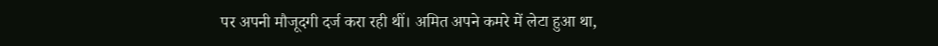पर अपनी मौजूदगी दर्ज करा रही थीं। अमित अपने कमरे में लेटा हुआ था,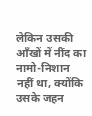लेकिन उसकी आँखों में नींद का नामो-निशान नहीं था, क्योंकि उसके जहन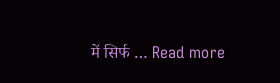में सिर्फ … Read more